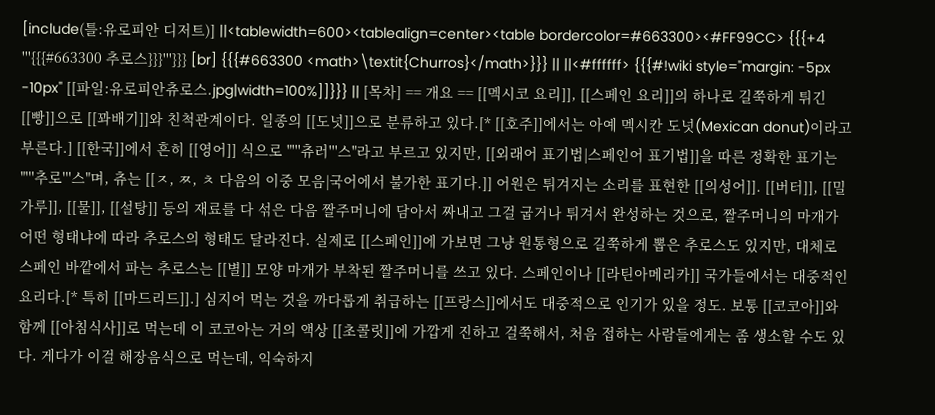[include(틀:유로피안 디저트)] ||<tablewidth=600><tablealign=center><table bordercolor=#663300><#FF99CC> {{{+4 '''{{{#663300 추로스}}}'''}}} [br] {{{#663300 <math>\textit{Churros}</math>}}} || ||<#ffffff> {{{#!wiki style="margin: -5px -10px" [[파일:유로피안츄로스.jpg|width=100%]]}}} || [목차] == 개요 == [[멕시코 요리]], [[스페인 요리]]의 하나로 길쭉하게 튀긴 [[빵]]으로 [[꽈배기]]와 친척관계이다. 일종의 [[도넛]]으로 분류하고 있다.[* [[호주]]에서는 아예 멕시칸 도넛(Mexican donut)이라고 부른다.] [[한국]]에서 흔히 [[영어]] 식으로 "'''츄러'''스"라고 부르고 있지만, [[외래어 표기법|스페인어 표기법]]을 따른 정확한 표기는 "'''추로'''스"며, 츄는 [[ㅈ, ㅉ, ㅊ 다음의 이중 모음|국어에서 불가한 표기다.]] 어원은 튀겨지는 소리를 표현한 [[의성어]]. [[버터]], [[밀가루]], [[물]], [[설탕]] 등의 재료를 다 섞은 다음 짤주머니에 담아서 짜내고 그걸 굽거나 튀겨서 완성하는 것으로, 짤주머니의 마개가 어떤 형태냐에 따라 추로스의 형태도 달라진다. 실제로 [[스페인]]에 가보면 그냥 원통형으로 길쭉하게 뽑은 추로스도 있지만, 대체로 스페인 바깥에서 파는 추로스는 [[별]] 모양 마개가 부착된 짤주머니를 쓰고 있다. 스페인이나 [[라틴아메리카]] 국가들에서는 대중적인 요리다.[* 특히 [[마드리드]].] 심지어 먹는 것을 까다롭게 취급하는 [[프랑스]]에서도 대중적으로 인기가 있을 정도. 보통 [[코코아]]와 함께 [[아침식사]]로 먹는데 이 코코아는 거의 액상 [[초콜릿]]에 가깝게 진하고 걸쭉해서, 처음 접하는 사람들에게는 좀 생소할 수도 있다. 게다가 이걸 해장음식으로 먹는데, 익숙하지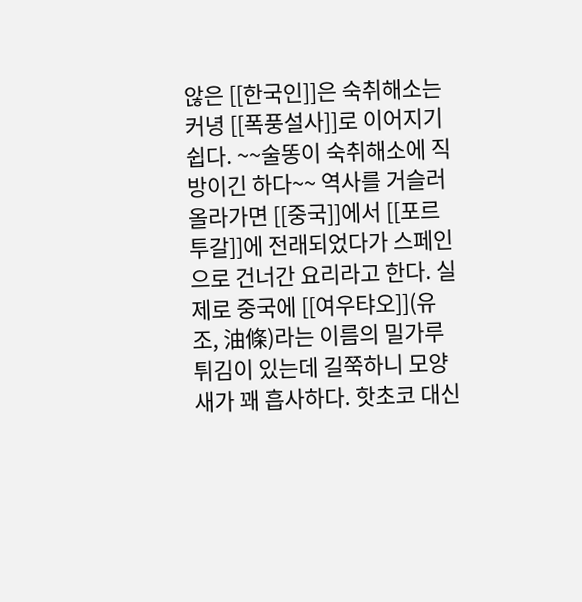않은 [[한국인]]은 숙취해소는커녕 [[폭풍설사]]로 이어지기 쉽다. ~~술똥이 숙취해소에 직방이긴 하다~~ 역사를 거슬러 올라가면 [[중국]]에서 [[포르투갈]]에 전래되었다가 스페인으로 건너간 요리라고 한다. 실제로 중국에 [[여우탸오]](유조, 油條)라는 이름의 밀가루 튀김이 있는데 길쭉하니 모양새가 꽤 흡사하다. 핫초코 대신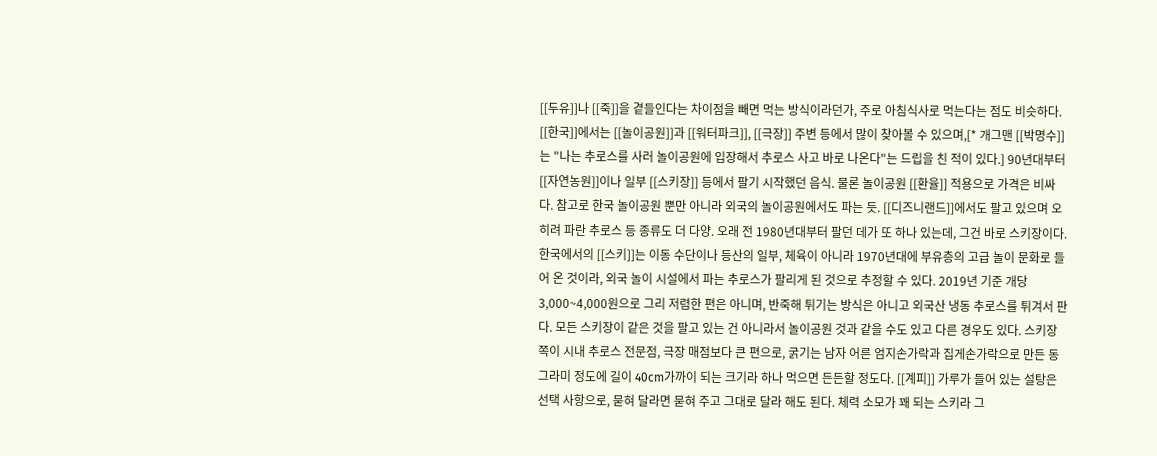[[두유]]나 [[죽]]을 곁들인다는 차이점을 빼면 먹는 방식이라던가, 주로 아침식사로 먹는다는 점도 비슷하다. [[한국]]에서는 [[놀이공원]]과 [[워터파크]], [[극장]] 주변 등에서 많이 찾아볼 수 있으며,[* 개그맨 [[박명수]]는 "나는 추로스를 사러 놀이공원에 입장해서 추로스 사고 바로 나온다"는 드립을 친 적이 있다.] 90년대부터 [[자연농원]]이나 일부 [[스키장]] 등에서 팔기 시작했던 음식. 물론 놀이공원 [[환율]] 적용으로 가격은 비싸다. 참고로 한국 놀이공원 뿐만 아니라 외국의 놀이공원에서도 파는 듯. [[디즈니랜드]]에서도 팔고 있으며 오히려 파란 추로스 등 종류도 더 다양. 오래 전 1980년대부터 팔던 데가 또 하나 있는데, 그건 바로 스키장이다. 한국에서의 [[스키]]는 이동 수단이나 등산의 일부, 체육이 아니라 1970년대에 부유층의 고급 놀이 문화로 들어 온 것이라, 외국 놀이 시설에서 파는 추로스가 팔리게 된 것으로 추정할 수 있다. 2019년 기준 개당 3,000~4,000원으로 그리 저렴한 편은 아니며, 반죽해 튀기는 방식은 아니고 외국산 냉동 추로스를 튀겨서 판다. 모든 스키장이 같은 것을 팔고 있는 건 아니라서 놀이공원 것과 같을 수도 있고 다른 경우도 있다. 스키장 쪽이 시내 추로스 전문점, 극장 매점보다 큰 편으로, 굵기는 남자 어른 엄지손가락과 집게손가락으로 만든 동그라미 정도에 길이 40cm가까이 되는 크기라 하나 먹으면 든든할 정도다. [[계피]] 가루가 들어 있는 설탕은 선택 사항으로, 묻혀 달라면 묻혀 주고 그대로 달라 해도 된다. 체력 소모가 꽤 되는 스키라 그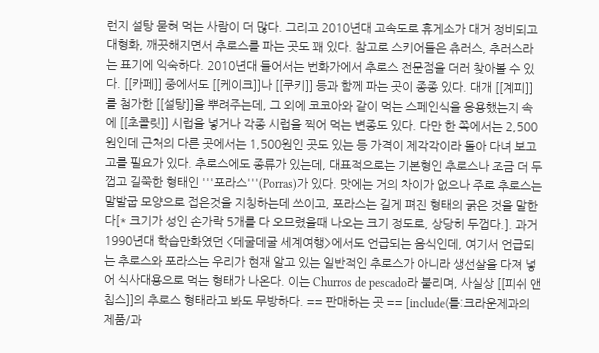런지 설탕 묻혀 먹는 사람이 더 많다. 그리고 2010년대 고속도로 휴게소가 대거 정비되고 대형화, 깨끗해지면서 추로스를 파는 곳도 꽤 있다. 참고로 스키어들은 츄러스, 추러스라는 표기에 익숙하다. 2010년대 들어서는 번화가에서 추로스 전문점을 더러 찾아볼 수 있다. [[카페]] 중에서도 [[케이크]]나 [[쿠키]] 등과 함께 파는 곳이 종종 있다. 대개 [[계피]]를 첨가한 [[설탕]]을 뿌려주는데, 그 외에 코코아와 같이 먹는 스페인식을 응용했는지 속에 [[초콜릿]] 시럽을 넣거나 각종 시럽을 찍어 먹는 변종도 있다. 다만 한 쪽에서는 2,500원인데 근처의 다른 곳에서는 1,500원인 곳도 있는 등 가격이 제각각이라 돌아 다녀 보고 고를 필요가 있다. 추로스에도 종류가 있는데, 대표적으로는 기본형인 추로스나 조금 더 두껍고 길쭉한 형태인 '''포라스'''(Porras)가 있다. 맛에는 거의 차이가 없으나 주로 추로스는 말발굽 모양으로 접은것을 지칭하는데 쓰이고, 포라스는 길게 펴진 형태의 굵은 것을 말한다[* 크기가 성인 손가락 5개를 다 오므렸을때 나오는 크기 정도로, 상당히 두껍다.]. 과거 1990년대 학습만화였던 <데굴데굴 세계여행>에서도 언급되는 음식인데, 여기서 언급되는 추로스와 포라스는 우리가 현재 알고 있는 일반적인 추로스가 아니라 생선살을 다져 넣어 식사대용으로 먹는 형태가 나온다. 이는 Churros de pescado라 불리며, 사실상 [[피쉬 앤 칩스]]의 추로스 형태라고 봐도 무방하다. == 판매하는 곳 == [include(틀:크라운제과의 제품/과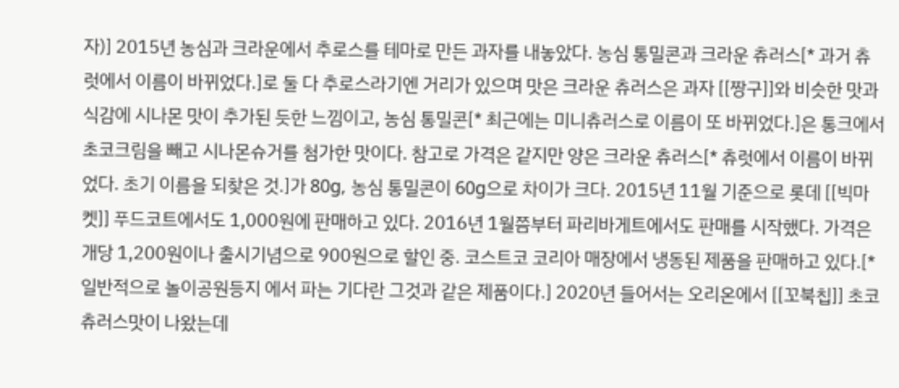자)] 2015년 농심과 크라운에서 추로스를 테마로 만든 과자를 내놓았다. 농심 통밀콘과 크라운 츄러스[* 과거 츄럿에서 이름이 바뀌었다.]로 둘 다 추로스라기엔 거리가 있으며 맛은 크라운 츄러스은 과자 [[짱구]]와 비슷한 맛과 식감에 시나몬 맛이 추가된 듯한 느낌이고, 농심 통밀콘[* 최근에는 미니츄러스로 이름이 또 바뀌었다.]은 통크에서 초코크림을 빼고 시나몬슈거를 첨가한 맛이다. 참고로 가격은 같지만 양은 크라운 츄러스[* 츄럿에서 이름이 바뀌었다. 초기 이름을 되찾은 것.]가 80g, 농심 통밀콘이 60g으로 차이가 크다. 2015년 11월 기준으로 롯데 [[빅마켓]] 푸드코트에서도 1,000원에 판매하고 있다. 2016년 1월쯤부터 파리바게트에서도 판매를 시작했다. 가격은 개당 1,200원이나 출시기념으로 900원으로 할인 중. 코스트코 코리아 매장에서 냉동된 제품을 판매하고 있다.[* 일반적으로 놀이공원등지 에서 파는 기다란 그것과 같은 제품이다.] 2020년 들어서는 오리온에서 [[꼬북칩]] 초코츄러스맛이 나왔는데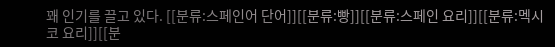꽤 인기를 끌고 있다. [[분류:스페인어 단어]][[분류:빵]][[분류:스페인 요리]][[분류:멕시코 요리]][[분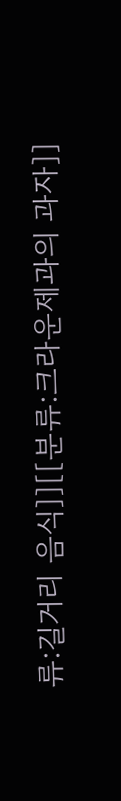류:길거리 음식]][[분류:크라운제과의 과자]]